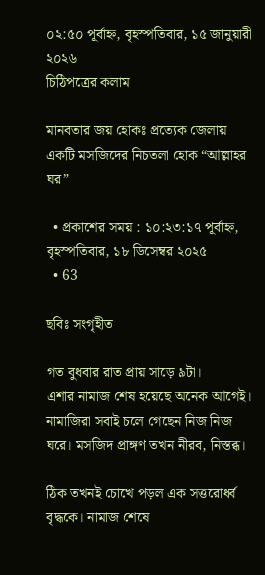০২:৫০ পূর্বাহ্ন, বৃহস্পতিবার, ১৫ জানুয়ারী ২০২৬
চিঠিপত্রের কলাম

মানবতার জয় হোকঃ প্রত্যেক জেলায় একটি মসজিদের নিচতলা হোক “আল্লাহর ঘর”

  • প্রকাশের সময় : ১০:২৩:১৭ পূর্বাহ্ন, বৃহস্পতিবার, ১৮ ডিসেম্বর ২০২৫
  • 63

ছবিঃ সংগৃহীত

গত বুধবার রাত প্রায় সাড়ে ৯টা।
এশার নামাজ শেষ হয়েছে অনেক আগেই। নামাজিরা সবাই চলে গেছেন নিজ নিজ ঘরে। মসজিদ প্রাঙ্গণ তখন নীরব, নিস্তব্ধ।

ঠিক তখনই চোখে পড়ল এক সত্তরোর্ধ্ব বৃদ্ধকে। নামাজ শেষে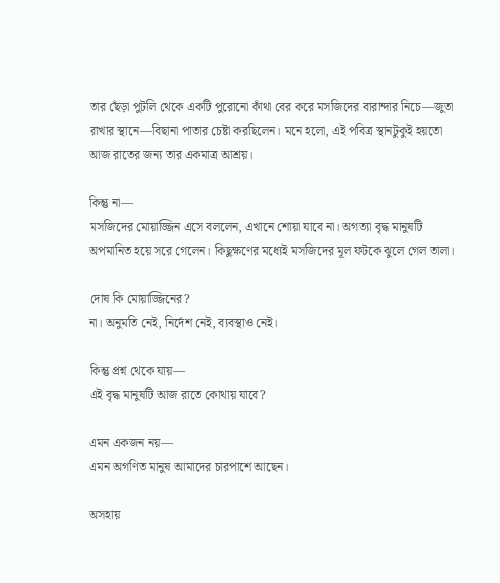তার ছেঁড়া পুটলি থেকে একটি পুরোনো কাঁথা বের করে মসজিদের বারান্দার নিচে—জুতা রাখার স্থানে—বিছানা পাতার চেষ্টা করছিলেন। মনে হলো, এই পবিত্র স্থানটুকুই হয়তো আজ রাতের জন্য তার একমাত্র আশ্রয়।

কিন্তু না—
মসজিদের মোয়াজ্জিন এসে বললেন, এখানে শোয়া যাবে না। অগত্যা বৃদ্ধ মানুষটি অপমানিত হয়ে সরে গেলেন। কিছুক্ষণের মধ্যেই মসজিদের মূল ফটকে ঝুলে গেল তালা।

দোষ কি মোয়াজ্জিনের?
না। অনুমতি নেই, নির্দেশ নেই, ব্যবস্থাও নেই।

কিন্তু প্রশ্ন থেকে যায়—
এই বৃদ্ধ মানুষটি আজ রাতে কোথায় যাবে?

এমন একজন নয়—
এমন অগণিত মানুষ আমাদের চারপাশে আছেন।

অসহায়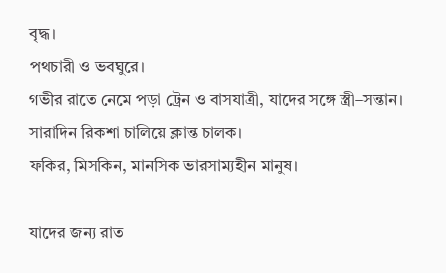বৃদ্ধ।
পথচারী ও ভবঘুরে।
গভীর রাতে নেমে পড়া ট্রেন ও বাসযাত্রী, যাদের সঙ্গে স্ত্রী–সন্তান।
সারাদিন রিকশা চালিয়ে ক্লান্ত চালক।
ফকির, মিসকিন, মানসিক ভারসাম্যহীন মানুষ।

যাদের জন্য রাত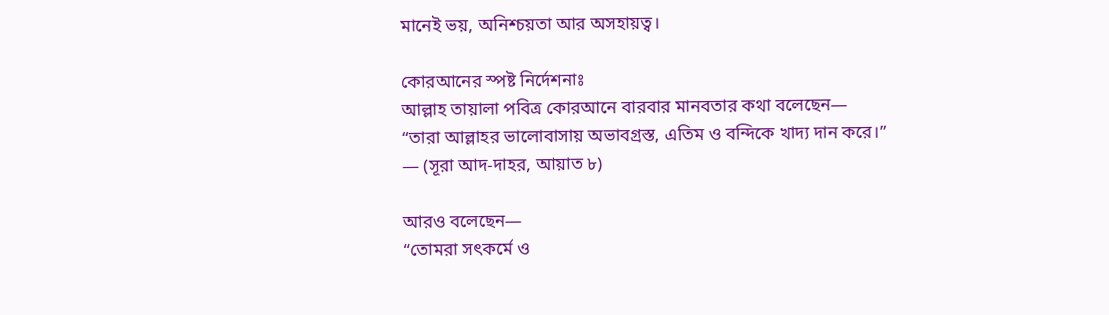মানেই ভয়, অনিশ্চয়তা আর অসহায়ত্ব।

কোরআনের স্পষ্ট নির্দেশনাঃ
আল্লাহ তায়ালা পবিত্র কোরআনে বারবার মানবতার কথা বলেছেন—
“তারা আল্লাহর ভালোবাসায় অভাবগ্রস্ত, এতিম ও বন্দিকে খাদ্য দান করে।”
— (সূরা আদ-দাহর, আয়াত ৮)

আরও বলেছেন—
“তোমরা সৎকর্মে ও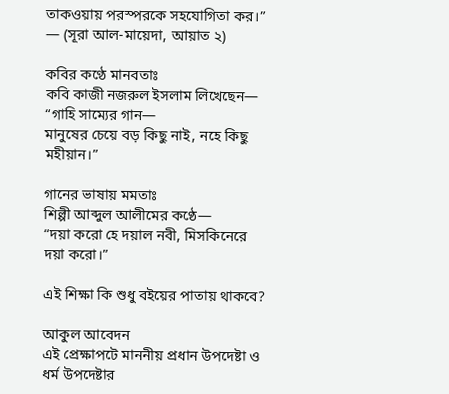তাকওয়ায় পরস্পরকে সহযোগিতা কর।”
— (সূরা আল-মায়েদা, আয়াত ২)

কবির কণ্ঠে মানবতাঃ
কবি কাজী নজরুল ইসলাম লিখেছেন—
“গাহি সাম্যের গান—
মানুষের চেয়ে বড় কিছু নাই, নহে কিছু মহীয়ান।”

গানের ভাষায় মমতাঃ
শিল্পী আব্দুল আলীমের কণ্ঠে—
“দয়া করো হে দয়াল নবী, মিসকিনেরে দয়া করো।”

এই শিক্ষা কি শুধু বইয়ের পাতায় থাকবে?

আকুল আবেদন
এই প্রেক্ষাপটে মাননীয় প্রধান উপদেষ্টা ও ধর্ম উপদেষ্টার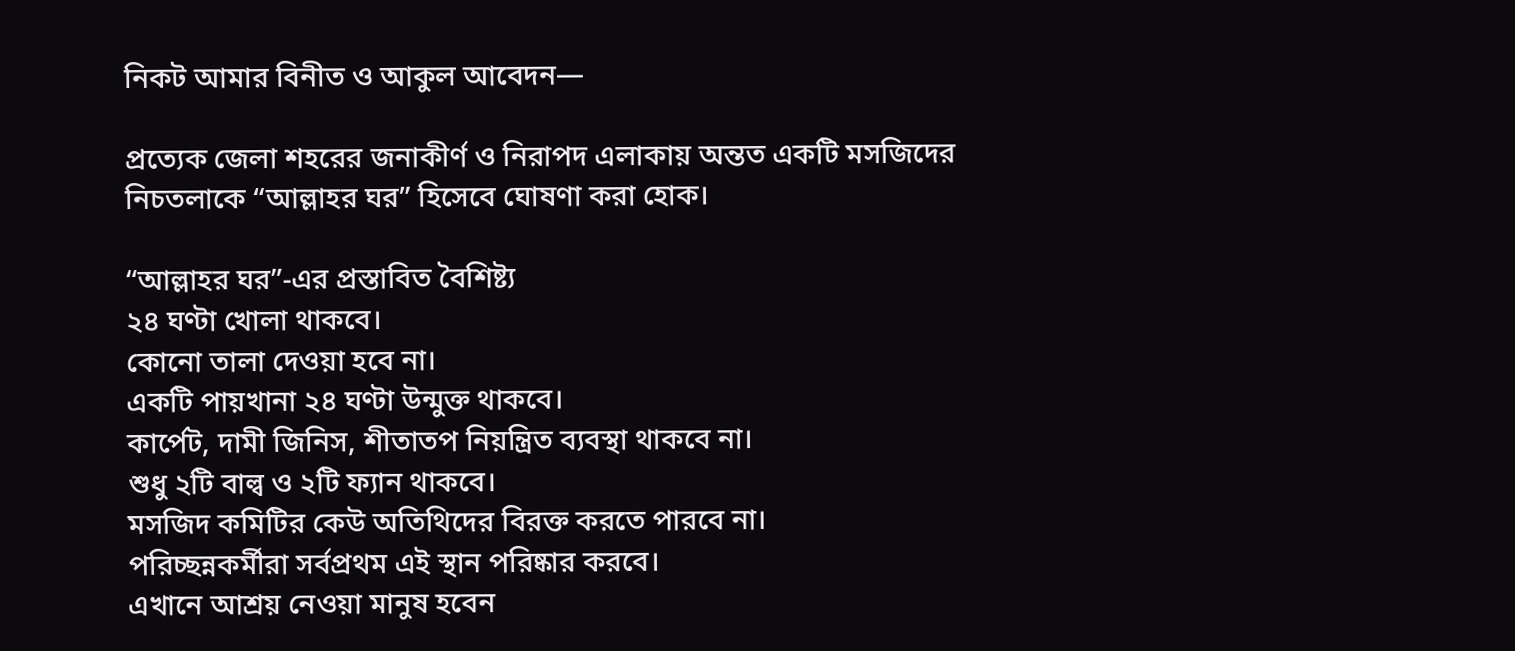নিকট আমার বিনীত ও আকুল আবেদন—

প্রত্যেক জেলা শহরের জনাকীর্ণ ও নিরাপদ এলাকায় অন্তত একটি মসজিদের নিচতলাকে “আল্লাহর ঘর” হিসেবে ঘোষণা করা হোক।

“আল্লাহর ঘর”-এর প্রস্তাবিত বৈশিষ্ট্য
২৪ ঘণ্টা খোলা থাকবে।
কোনো তালা দেওয়া হবে না।
একটি পায়খানা ২৪ ঘণ্টা উন্মুক্ত থাকবে।
কার্পেট, দামী জিনিস, শীতাতপ নিয়ন্ত্রিত ব্যবস্থা থাকবে না।
শুধু ২টি বাল্ব ও ২টি ফ্যান থাকবে।
মসজিদ কমিটির কেউ অতিথিদের বিরক্ত করতে পারবে না।
পরিচ্ছন্নকর্মীরা সর্বপ্রথম এই স্থান পরিষ্কার করবে।
এখানে আশ্রয় নেওয়া মানুষ হবেন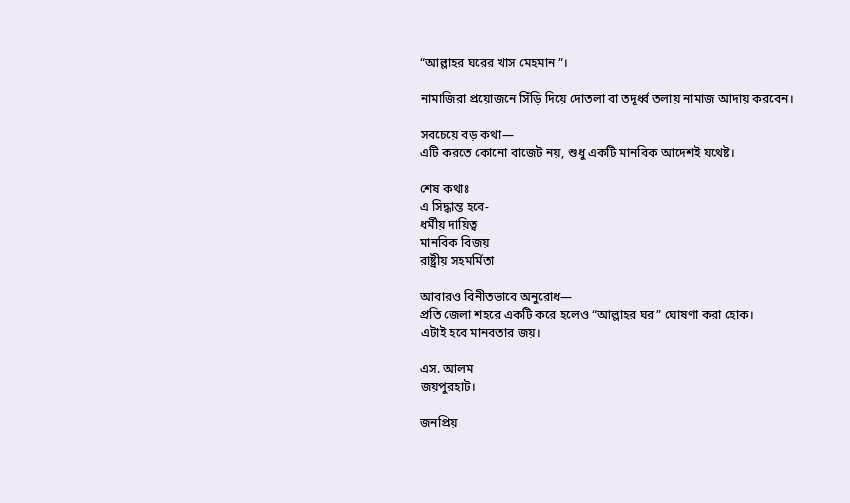“আল্লাহর ঘরের খাস মেহমান”।

নামাজিরা প্রয়োজনে সিঁড়ি দিয়ে দোতলা বা তদূর্ধ্ব তলায় নামাজ আদায় করবেন।

সবচেয়ে বড় কথা—
এটি করতে কোনো বাজেট নয়, শুধু একটি মানবিক আদেশই যথেষ্ট।

শেষ কথাঃ
এ সিদ্ধান্ত হবে-
ধর্মীয় দায়িত্ব
মানবিক বিজয়
রাষ্ট্রীয় সহমর্মিতা

আবারও বিনীতভাবে অনুরোধ—
প্রতি জেলা শহরে একটি করে হলেও “আল্লাহর ঘর” ঘোষণা করা হোক।
এটাই হবে মানবতার জয়।

এস. আলম
জয়পুরহাট।

জনপ্রিয়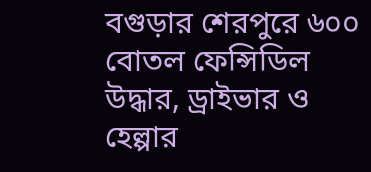বগুড়ার শেরপুরে ৬০০ বোতল ফেন্সিডিল উদ্ধার, ড্রাইভার ও হেল্পার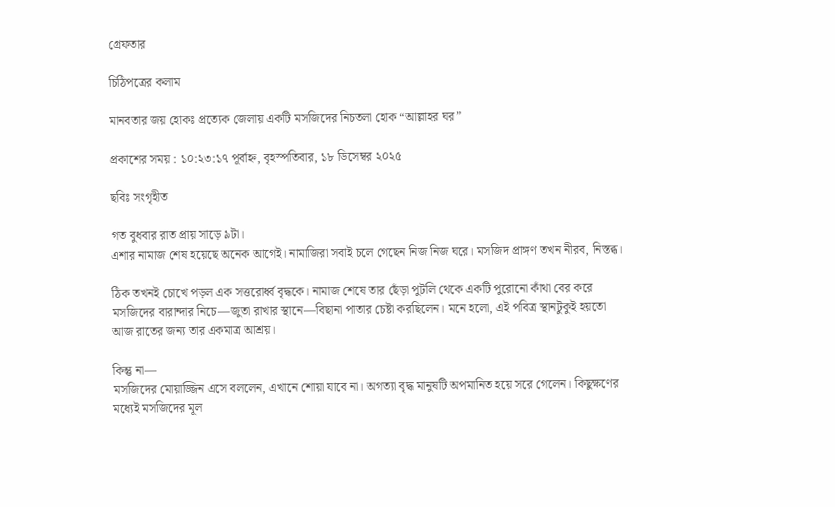গ্রেফতার

চিঠিপত্রের কলাম

মানবতার জয় হোকঃ প্রত্যেক জেলায় একটি মসজিদের নিচতলা হোক “আল্লাহর ঘর”

প্রকাশের সময় : ১০:২৩:১৭ পূর্বাহ্ন, বৃহস্পতিবার, ১৮ ডিসেম্বর ২০২৫

ছবিঃ সংগৃহীত

গত বুধবার রাত প্রায় সাড়ে ৯টা।
এশার নামাজ শেষ হয়েছে অনেক আগেই। নামাজিরা সবাই চলে গেছেন নিজ নিজ ঘরে। মসজিদ প্রাঙ্গণ তখন নীরব, নিস্তব্ধ।

ঠিক তখনই চোখে পড়ল এক সত্তরোর্ধ্ব বৃদ্ধকে। নামাজ শেষে তার ছেঁড়া পুটলি থেকে একটি পুরোনো কাঁথা বের করে মসজিদের বারান্দার নিচে—জুতা রাখার স্থানে—বিছানা পাতার চেষ্টা করছিলেন। মনে হলো, এই পবিত্র স্থানটুকুই হয়তো আজ রাতের জন্য তার একমাত্র আশ্রয়।

কিন্তু না—
মসজিদের মোয়াজ্জিন এসে বললেন, এখানে শোয়া যাবে না। অগত্যা বৃদ্ধ মানুষটি অপমানিত হয়ে সরে গেলেন। কিছুক্ষণের মধ্যেই মসজিদের মূল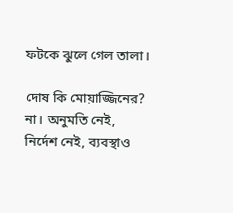ফটকে ঝুলে গেল তালা।

দোষ কি মোয়াজ্জিনের?
না। অনুমতি নেই, নির্দেশ নেই, ব্যবস্থাও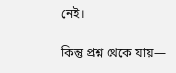নেই।

কিন্তু প্রশ্ন থেকে যায়—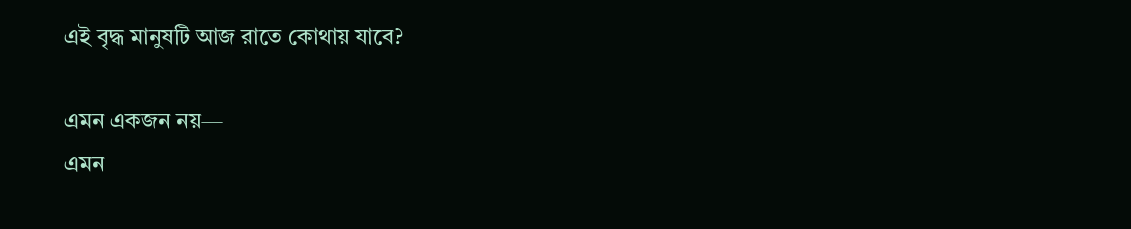এই বৃদ্ধ মানুষটি আজ রাতে কোথায় যাবে?

এমন একজন নয়—
এমন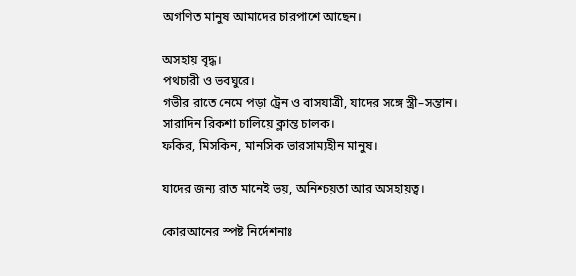অগণিত মানুষ আমাদের চারপাশে আছেন।

অসহায় বৃদ্ধ।
পথচারী ও ভবঘুরে।
গভীর রাতে নেমে পড়া ট্রেন ও বাসযাত্রী, যাদের সঙ্গে স্ত্রী–সন্তান।
সারাদিন রিকশা চালিয়ে ক্লান্ত চালক।
ফকির, মিসকিন, মানসিক ভারসাম্যহীন মানুষ।

যাদের জন্য রাত মানেই ভয়, অনিশ্চয়তা আর অসহায়ত্ব।

কোরআনের স্পষ্ট নির্দেশনাঃ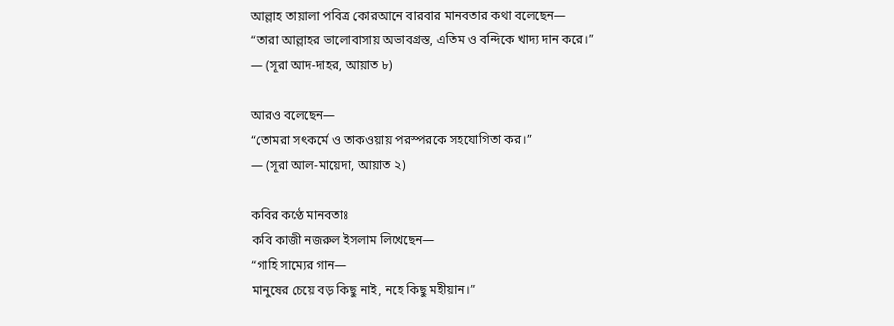আল্লাহ তায়ালা পবিত্র কোরআনে বারবার মানবতার কথা বলেছেন—
“তারা আল্লাহর ভালোবাসায় অভাবগ্রস্ত, এতিম ও বন্দিকে খাদ্য দান করে।”
— (সূরা আদ-দাহর, আয়াত ৮)

আরও বলেছেন—
“তোমরা সৎকর্মে ও তাকওয়ায় পরস্পরকে সহযোগিতা কর।”
— (সূরা আল-মায়েদা, আয়াত ২)

কবির কণ্ঠে মানবতাঃ
কবি কাজী নজরুল ইসলাম লিখেছেন—
“গাহি সাম্যের গান—
মানুষের চেয়ে বড় কিছু নাই, নহে কিছু মহীয়ান।”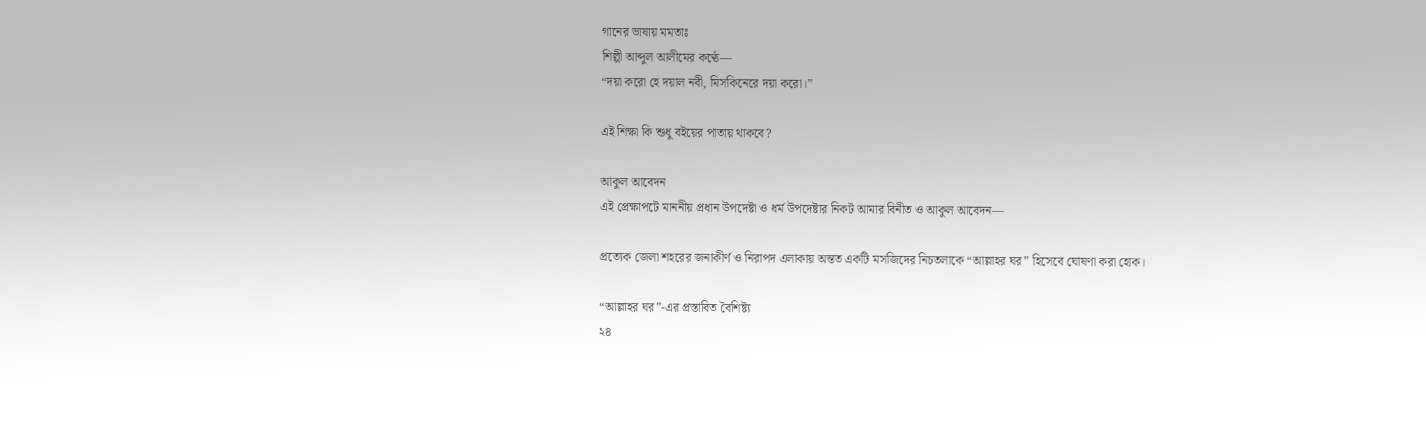গানের ভাষায় মমতাঃ
শিল্পী আব্দুল আলীমের কণ্ঠে—
“দয়া করো হে দয়াল নবী, মিসকিনেরে দয়া করো।”

এই শিক্ষা কি শুধু বইয়ের পাতায় থাকবে?

আকুল আবেদন
এই প্রেক্ষাপটে মাননীয় প্রধান উপদেষ্টা ও ধর্ম উপদেষ্টার নিকট আমার বিনীত ও আকুল আবেদন—

প্রত্যেক জেলা শহরের জনাকীর্ণ ও নিরাপদ এলাকায় অন্তত একটি মসজিদের নিচতলাকে “আল্লাহর ঘর” হিসেবে ঘোষণা করা হোক।

“আল্লাহর ঘর”-এর প্রস্তাবিত বৈশিষ্ট্য
২৪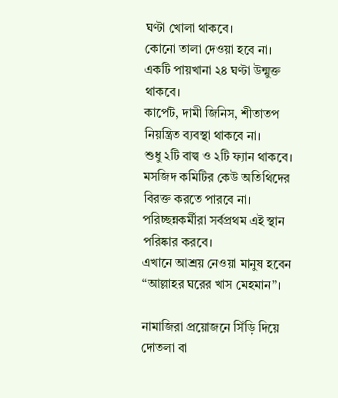ঘণ্টা খোলা থাকবে।
কোনো তালা দেওয়া হবে না।
একটি পায়খানা ২৪ ঘণ্টা উন্মুক্ত থাকবে।
কার্পেট, দামী জিনিস, শীতাতপ নিয়ন্ত্রিত ব্যবস্থা থাকবে না।
শুধু ২টি বাল্ব ও ২টি ফ্যান থাকবে।
মসজিদ কমিটির কেউ অতিথিদের বিরক্ত করতে পারবে না।
পরিচ্ছন্নকর্মীরা সর্বপ্রথম এই স্থান পরিষ্কার করবে।
এখানে আশ্রয় নেওয়া মানুষ হবেন “আল্লাহর ঘরের খাস মেহমান”।

নামাজিরা প্রয়োজনে সিঁড়ি দিয়ে দোতলা বা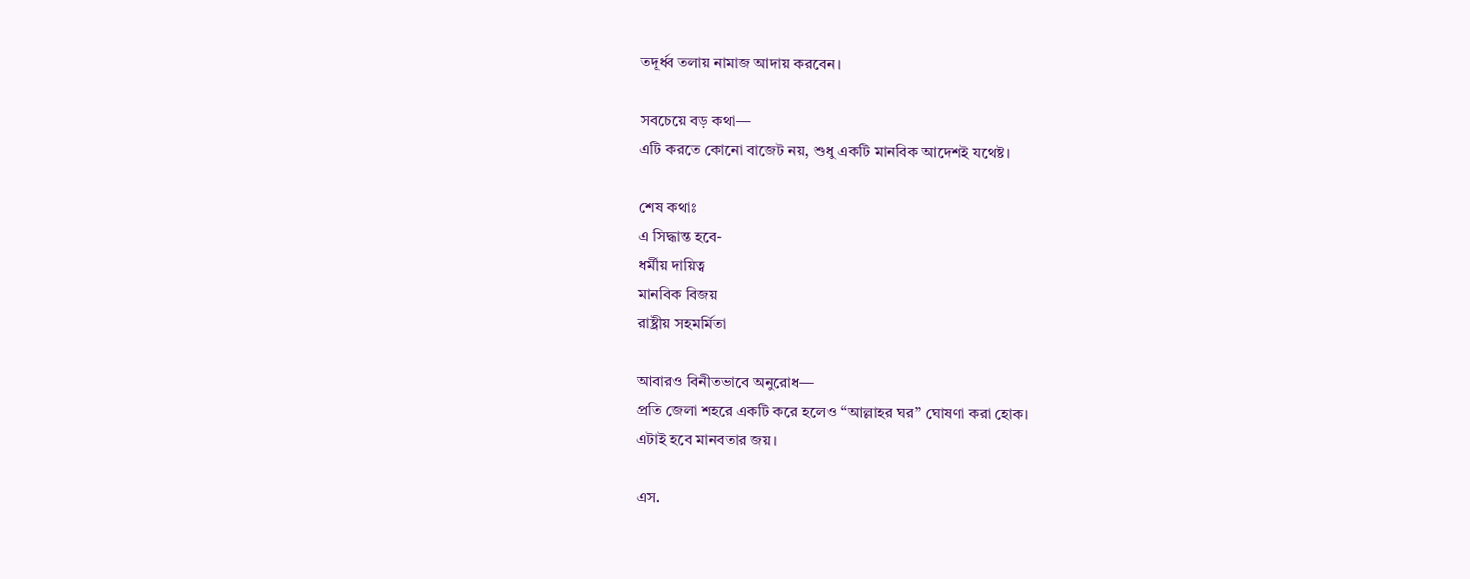তদূর্ধ্ব তলায় নামাজ আদায় করবেন।

সবচেয়ে বড় কথা—
এটি করতে কোনো বাজেট নয়, শুধু একটি মানবিক আদেশই যথেষ্ট।

শেষ কথাঃ
এ সিদ্ধান্ত হবে-
ধর্মীয় দায়িত্ব
মানবিক বিজয়
রাষ্ট্রীয় সহমর্মিতা

আবারও বিনীতভাবে অনুরোধ—
প্রতি জেলা শহরে একটি করে হলেও “আল্লাহর ঘর” ঘোষণা করা হোক।
এটাই হবে মানবতার জয়।

এস.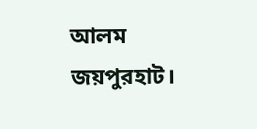আলম
জয়পুরহাট।